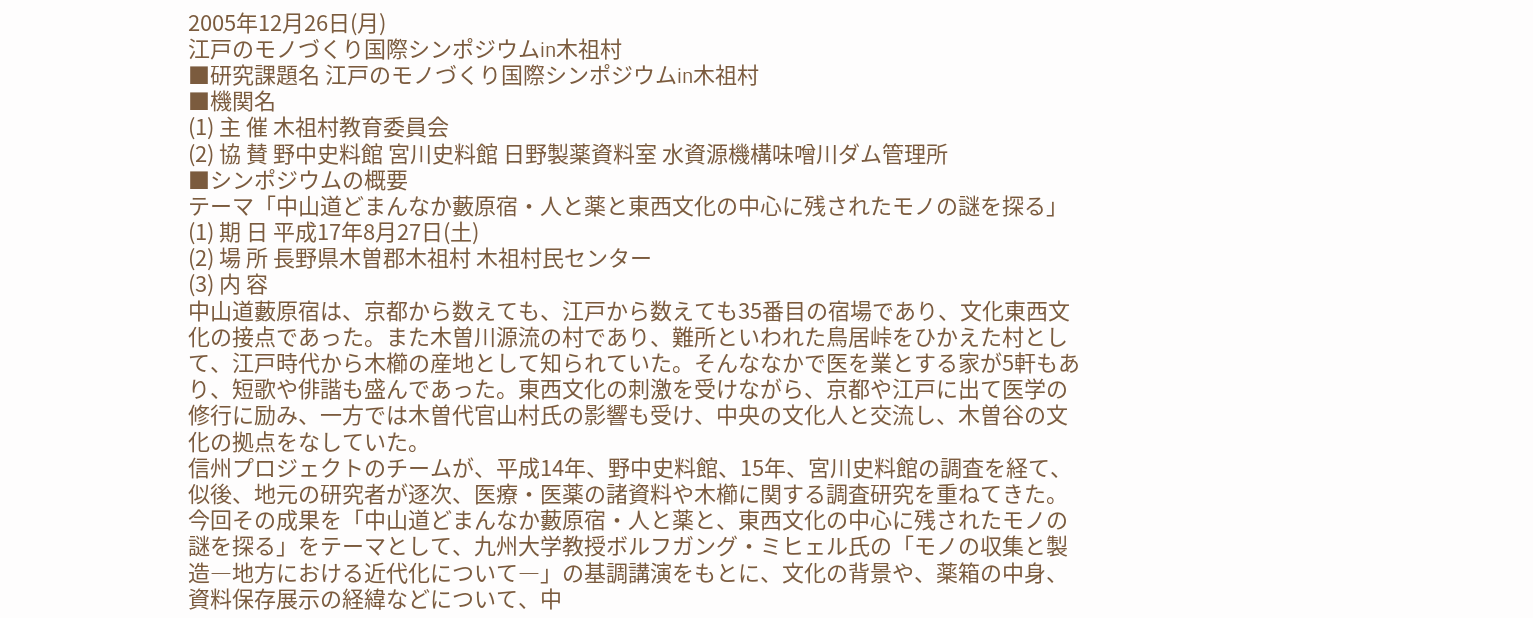2005年12月26日(月)
江戸のモノづくり国際シンポジウムin木祖村
■研究課題名 江戸のモノづくり国際シンポジウムin木祖村
■機関名
(1) 主 催 木祖村教育委員会
(2) 協 賛 野中史料館 宮川史料館 日野製薬資料室 水資源機構味噌川ダム管理所
■シンポジウムの概要
テーマ「中山道どまんなか藪原宿・人と薬と東西文化の中心に残されたモノの謎を探る」
(1) 期 日 平成17年8月27日(土)
(2) 場 所 長野県木曽郡木祖村 木祖村民センター
(3) 内 容
中山道藪原宿は、京都から数えても、江戸から数えても35番目の宿場であり、文化東西文化の接点であった。また木曽川源流の村であり、難所といわれた鳥居峠をひかえた村として、江戸時代から木櫛の産地として知られていた。そんななかで医を業とする家が5軒もあり、短歌や俳諧も盛んであった。東西文化の刺激を受けながら、京都や江戸に出て医学の修行に励み、一方では木曽代官山村氏の影響も受け、中央の文化人と交流し、木曽谷の文化の拠点をなしていた。
信州プロジェクトのチームが、平成14年、野中史料館、15年、宮川史料館の調査を経て、似後、地元の研究者が逐次、医療・医薬の諸資料や木櫛に関する調査研究を重ねてきた。今回その成果を「中山道どまんなか藪原宿・人と薬と、東西文化の中心に残されたモノの謎を探る」をテーマとして、九州大学教授ボルフガング・ミヒェル氏の「モノの収集と製造―地方における近代化について―」の基調講演をもとに、文化の背景や、薬箱の中身、資料保存展示の経緯などについて、中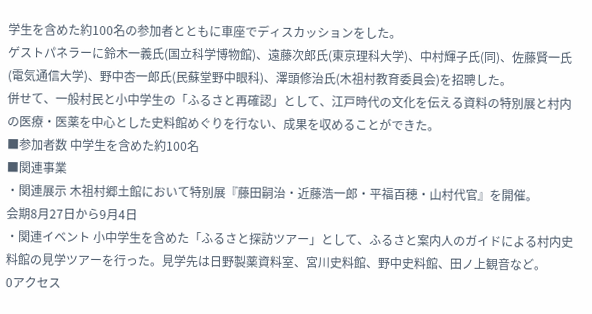学生を含めた約100名の参加者とともに車座でディスカッションをした。
ゲストパネラーに鈴木一義氏(国立科学博物館)、遠藤次郎氏(東京理科大学)、中村輝子氏(同)、佐藤賢一氏(電気通信大学)、野中杏一郎氏(民蘇堂野中眼科)、澤頭修治氏(木祖村教育委員会)を招聘した。
併せて、一般村民と小中学生の「ふるさと再確認」として、江戸時代の文化を伝える資料の特別展と村内の医療・医薬を中心とした史料館めぐりを行ない、成果を収めることができた。
■参加者数 中学生を含めた約100名
■関連事業
・関連展示 木祖村郷土館において特別展『藤田嗣治・近藤浩一郎・平福百穂・山村代官』を開催。
会期8月27日から9月4日
・関連イベント 小中学生を含めた「ふるさと探訪ツアー」として、ふるさと案内人のガイドによる村内史料館の見学ツアーを行った。見学先は日野製薬資料室、宮川史料館、野中史料館、田ノ上観音など。
0アクセス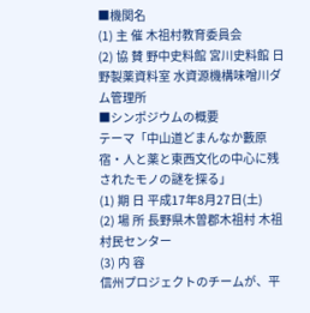■機関名
(1) 主 催 木祖村教育委員会
(2) 協 賛 野中史料館 宮川史料館 日野製薬資料室 水資源機構味噌川ダム管理所
■シンポジウムの概要
テーマ「中山道どまんなか藪原宿・人と薬と東西文化の中心に残されたモノの謎を探る」
(1) 期 日 平成17年8月27日(土)
(2) 場 所 長野県木曽郡木祖村 木祖村民センター
(3) 内 容
信州プロジェクトのチームが、平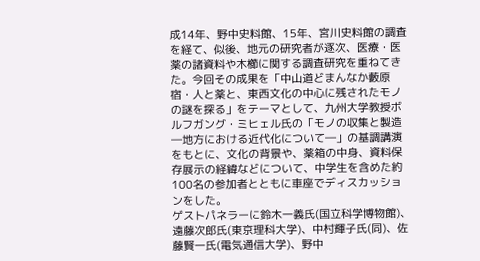成14年、野中史料館、15年、宮川史料館の調査を経て、似後、地元の研究者が逐次、医療・医薬の諸資料や木櫛に関する調査研究を重ねてきた。今回その成果を「中山道どまんなか藪原宿・人と薬と、東西文化の中心に残されたモノの謎を探る」をテーマとして、九州大学教授ボルフガング・ミヒェル氏の「モノの収集と製造―地方における近代化について―」の基調講演をもとに、文化の背景や、薬箱の中身、資料保存展示の経緯などについて、中学生を含めた約100名の参加者とともに車座でディスカッションをした。
ゲストパネラーに鈴木一義氏(国立科学博物館)、遠藤次郎氏(東京理科大学)、中村輝子氏(同)、佐藤賢一氏(電気通信大学)、野中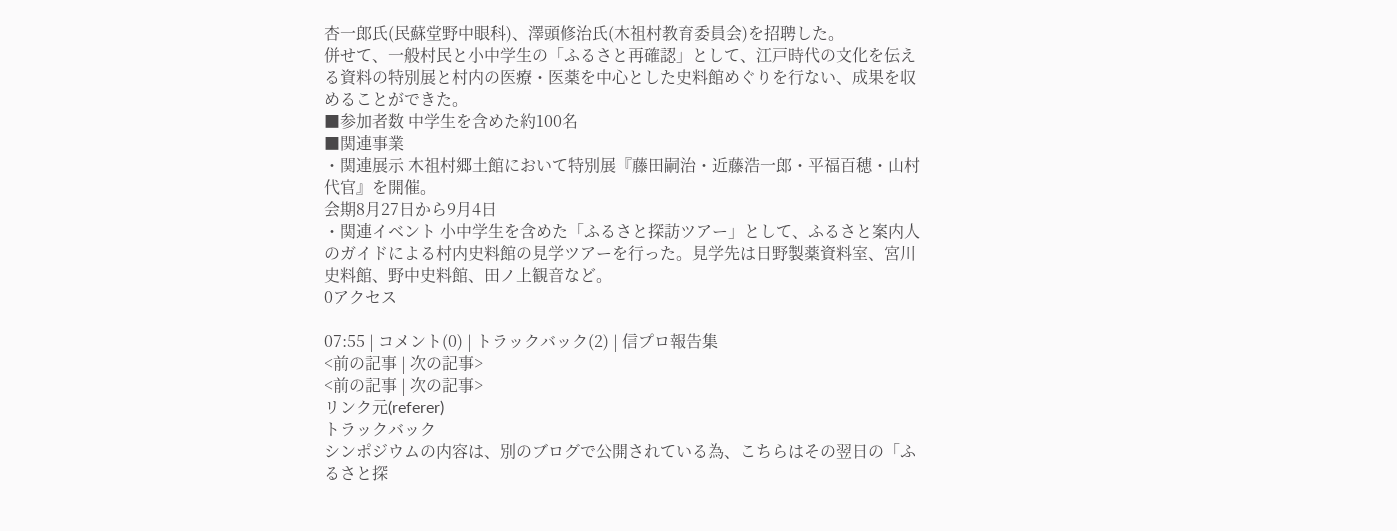杏一郎氏(民蘇堂野中眼科)、澤頭修治氏(木祖村教育委員会)を招聘した。
併せて、一般村民と小中学生の「ふるさと再確認」として、江戸時代の文化を伝える資料の特別展と村内の医療・医薬を中心とした史料館めぐりを行ない、成果を収めることができた。
■参加者数 中学生を含めた約100名
■関連事業
・関連展示 木祖村郷土館において特別展『藤田嗣治・近藤浩一郎・平福百穂・山村代官』を開催。
会期8月27日から9月4日
・関連イベント 小中学生を含めた「ふるさと探訪ツアー」として、ふるさと案内人のガイドによる村内史料館の見学ツアーを行った。見学先は日野製薬資料室、宮川史料館、野中史料館、田ノ上観音など。
0アクセス

07:55 | コメント(0) | トラックバック(2) | 信プロ報告集
<前の記事 | 次の記事>
<前の記事 | 次の記事>
リンク元(referer)
トラックバック
シンポジウムの内容は、別のブログで公開されている為、こちらはその翌日の「ふるさと探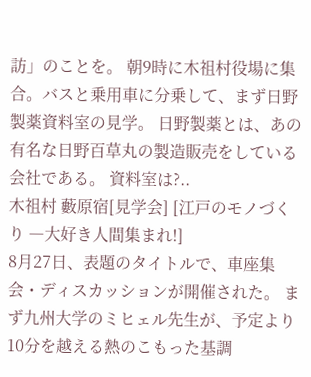訪」のことを。 朝9時に木祖村役場に集合。バスと乗用車に分乗して、まず日野製薬資料室の見学。 日野製薬とは、あの有名な日野百草丸の製造販売をしている会社である。 資料室は?..
木祖村 藪原宿[見学会] [江戸のモノづくり ―大好き人間集まれ!]
8月27日、表題のタイトルで、車座集会・ディスカッションが開催された。 まず九州大学のミヒェル先生が、予定より10分を越える熱のこもった基調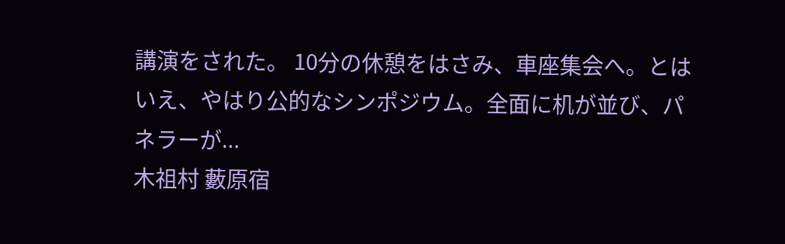講演をされた。 10分の休憩をはさみ、車座集会へ。とはいえ、やはり公的なシンポジウム。全面に机が並び、パネラーが...
木祖村 藪原宿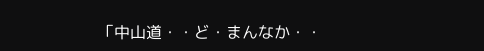「中山道・・ど・まんなか・・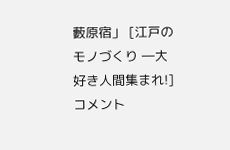藪原宿」 [江戸のモノづくり ―大好き人間集まれ!]
コメント